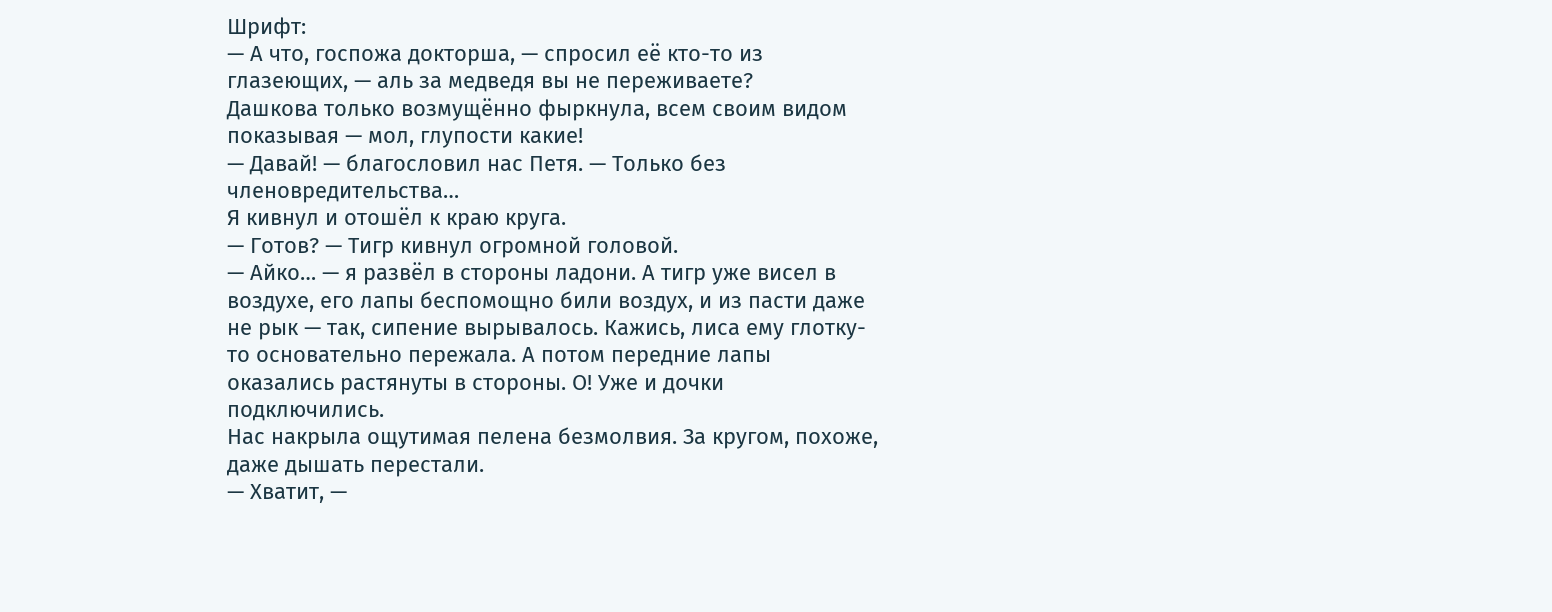Шрифт:
— А что, госпожа докторша, — спросил её кто-то из глазеющих, — аль за медведя вы не переживаете?
Дашкова только возмущённо фыркнула, всем своим видом показывая — мол, глупости какие!
— Давай! — благословил нас Петя. — Только без членовредительства…
Я кивнул и отошёл к краю круга.
— Готов? — Тигр кивнул огромной головой.
— Айко… — я развёл в стороны ладони. А тигр уже висел в воздухе, его лапы беспомощно били воздух, и из пасти даже не рык — так, сипение вырывалось. Кажись, лиса ему глотку-то основательно пережала. А потом передние лапы оказались растянуты в стороны. О! Уже и дочки подключились.
Нас накрыла ощутимая пелена безмолвия. За кругом, похоже, даже дышать перестали.
— Хватит, —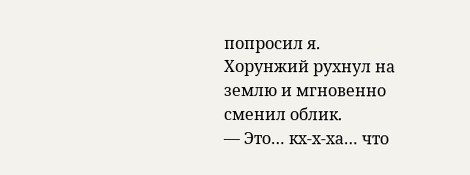попросил я.
Хорунжий рухнул на землю и мгновенно сменил облик.
— Это… кх-х-ха… что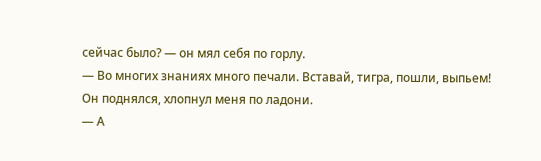сейчас было? — он мял себя по горлу.
— Во многих знаниях много печали. Вставай, тигра, пошли, выпьем!
Он поднялся, хлопнул меня по ладони.
— А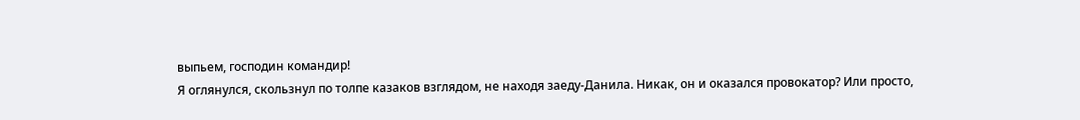выпьем, господин командир!
Я оглянулся, скользнул по толпе казаков взглядом, не находя заеду-Данила. Никак, он и оказался провокатор? Или просто,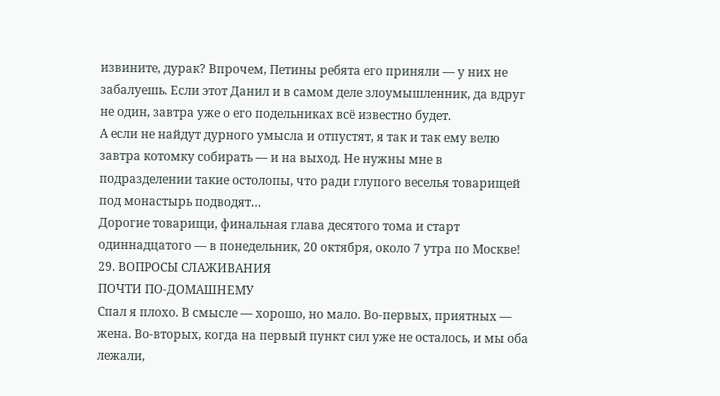извините, дурак? Впрочем, Петины ребята его приняли — у них не забалуешь. Если этот Данил и в самом деле злоумышленник, да вдруг не один, завтра уже о его подельниках всё известно будет.
А если не найдут дурного умысла и отпустят, я так и так ему велю завтра котомку собирать — и на выход. Не нужны мне в подразделении такие остолопы, что ради глупого веселья товарищей под монастырь подводят…
Дорогие товарищи, финальная глава десятого тома и старт одиннадцатого — в понедельник, 20 октября, около 7 утра по Москве!
29. ВОПРОСЫ СЛАЖИВАНИЯ
ПОЧТИ ПО-ДОМАШНЕМУ
Спал я плохо. В смысле — хорошо, но мало. Во-первых, приятных — жена. Во-вторых, когда на первый пункт сил уже не осталось, и мы оба лежали,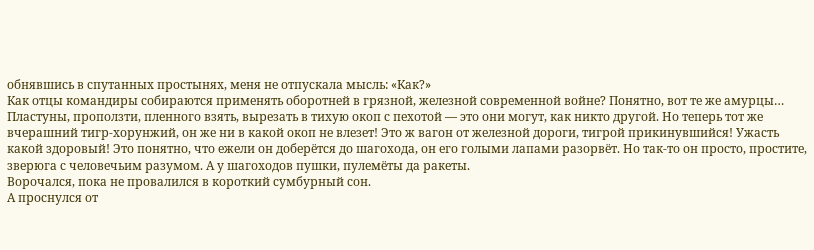обнявшись в спутанных простынях, меня не отпускала мысль: «Как?»
Как отцы командиры собираются применять оборотней в грязной, железной современной войне? Понятно, вот те же амурцы… Пластуны, проползти, пленного взять, вырезать в тихую окоп с пехотой — это они могут, как никто другой. Но теперь тот же вчерашний тигр-хорунжий, он же ни в какой окоп не влезет! Это ж вагон от железной дороги, тигрой прикинувшийся! Ужасть какой здоровый! Это понятно, что ежели он доберётся до шагохода, он его голыми лапами разорвёт. Но так-то он просто, простите, зверюга с человечьим разумом. А у шагоходов пушки, пулемёты да ракеты.
Ворочался, пока не провалился в короткий сумбурный сон.
А проснулся от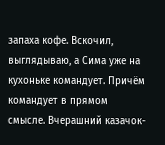запаха кофе. Вскочил, выглядываю, а Сима уже на кухоньке командует. Причём командует в прямом смысле. Вчерашний казачок-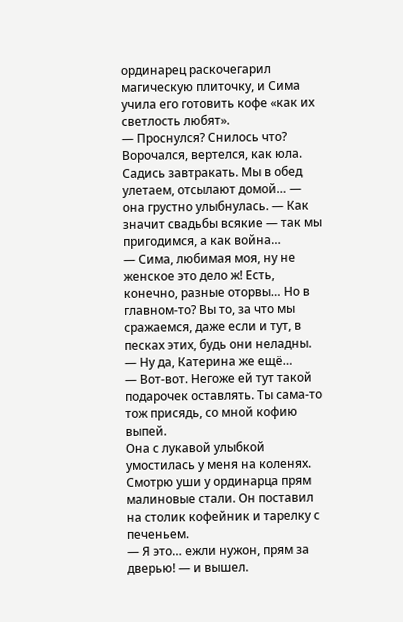ординарец раскочегарил магическую плиточку, и Сима учила его готовить кофе «как их светлость любят».
— Проснулся? Снилось что? Ворочался, вертелся, как юла. Садись завтракать. Мы в обед улетаем, отсылают домой… — она грустно улыбнулась. — Как значит свадьбы всякие — так мы пригодимся, а как война…
— Сима, любимая моя, ну не женское это дело ж! Есть, конечно, разные оторвы… Но в главном-то? Вы то, за что мы сражаемся, даже если и тут, в песках этих, будь они неладны.
— Ну да, Катерина же ещё…
— Вот-вот. Негоже ей тут такой подарочек оставлять. Ты сама-то тож присядь, со мной кофию выпей.
Она с лукавой улыбкой умостилась у меня на коленях.
Смотрю уши у ординарца прям малиновые стали. Он поставил на столик кофейник и тарелку с печеньем.
— Я это… ежли нужон, прям за дверью! — и вышел.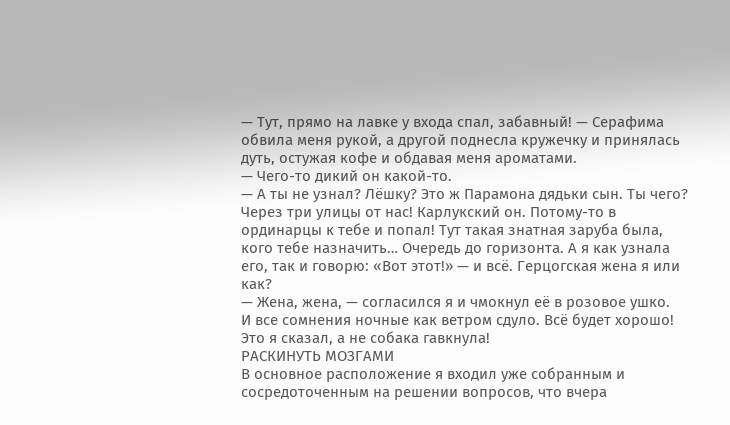— Тут, прямо на лавке у входа спал, забавный! — Серафима обвила меня рукой, а другой поднесла кружечку и принялась дуть, остужая кофе и обдавая меня ароматами.
— Чего-то дикий он какой-то.
— А ты не узнал? Лёшку? Это ж Парамона дядьки сын. Ты чего? Через три улицы от нас! Карлукский он. Потому-то в ординарцы к тебе и попал! Тут такая знатная заруба была, кого тебе назначить… Очередь до горизонта. А я как узнала его, так и говорю: «Вот этот!» — и всё. Герцогская жена я или как?
— Жена, жена, — согласился я и чмокнул её в розовое ушко.
И все сомнения ночные как ветром сдуло. Всё будет хорошо! Это я сказал, а не собака гавкнула!
РАСКИНУТЬ МОЗГАМИ
В основное расположение я входил уже собранным и сосредоточенным на решении вопросов, что вчера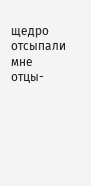щедро отсыпали мне отцы-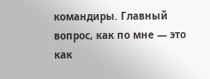командиры. Главный вопрос, как по мне — это как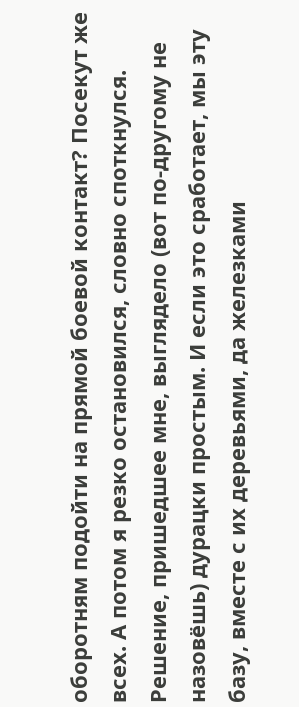оборотням подойти на прямой боевой контакт? Посекут же всех. А потом я резко остановился, словно споткнулся.
Решение, пришедшее мне, выглядело (вот по-другому не назовёшь) дурацки простым. И если это сработает, мы эту базу, вместе с их деревьями, да железками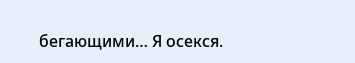бегающими… Я осекся.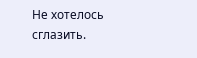Не хотелось сглазить.